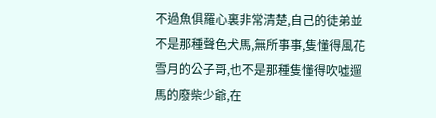不過魚俱羅心裏非常清楚,自己的徒弟並不是那種聲色犬馬,無所事事,隻懂得風花雪月的公子哥,也不是那種隻懂得吹噓遛馬的廢柴少爺,在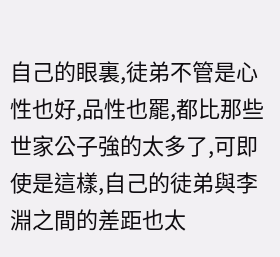自己的眼裏,徒弟不管是心性也好,品性也罷,都比那些世家公子強的太多了,可即使是這樣,自己的徒弟與李淵之間的差距也太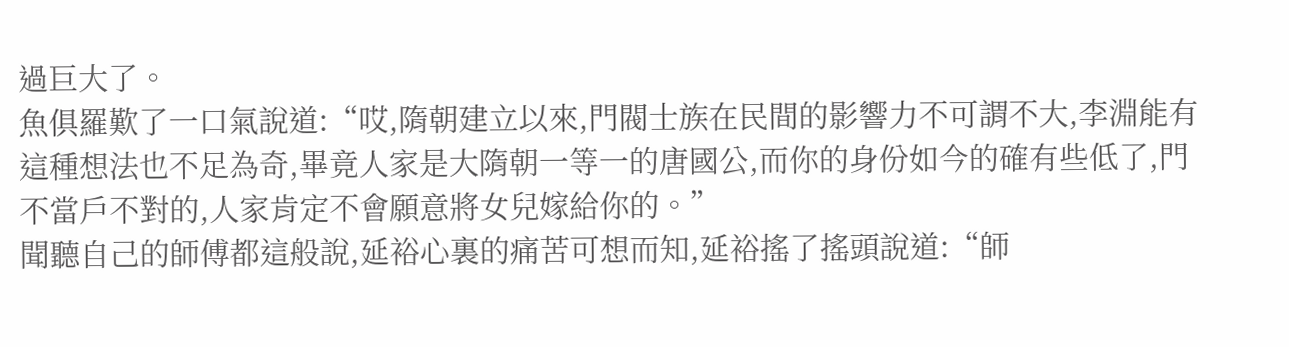過巨大了。
魚俱羅歎了一口氣說道:“哎,隋朝建立以來,門閥士族在民間的影響力不可謂不大,李淵能有這種想法也不足為奇,畢竟人家是大隋朝一等一的唐國公,而你的身份如今的確有些低了,門不當戶不對的,人家肯定不會願意將女兒嫁給你的。”
聞聽自己的師傅都這般說,延裕心裏的痛苦可想而知,延裕搖了搖頭說道:“師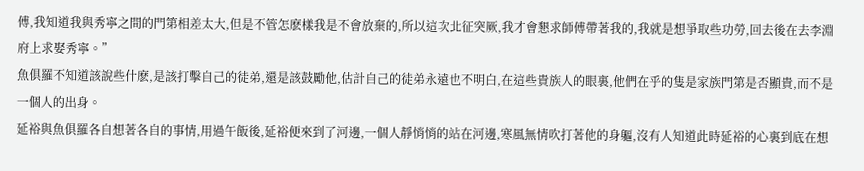傅,我知道我與秀寧之間的門第相差太大,但是不管怎麽樣我是不會放棄的,所以這次北征突厥,我才會懇求師傅帶著我的,我就是想爭取些功勞,回去後在去李淵府上求娶秀寧。”
魚俱羅不知道該說些什麽,是該打擊自己的徒弟,還是該鼓勵他,估計自己的徒弟永遠也不明白,在這些貴族人的眼裏,他們在乎的隻是家族門第是否顯貴,而不是一個人的出身。
延裕與魚俱羅各自想著各自的事情,用過午飯後,延裕便來到了河邊,一個人靜悄悄的站在河邊,寒風無情吹打著他的身軀,沒有人知道此時延裕的心裏到底在想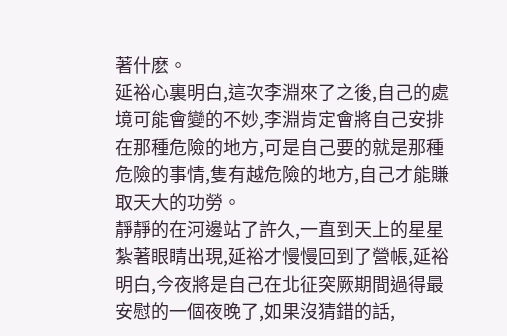著什麽。
延裕心裏明白,這次李淵來了之後,自己的處境可能會變的不妙,李淵肯定會將自己安排在那種危險的地方,可是自己要的就是那種危險的事情,隻有越危險的地方,自己才能賺取天大的功勞。
靜靜的在河邊站了許久,一直到天上的星星紮著眼睛出現,延裕才慢慢回到了營帳,延裕明白,今夜將是自己在北征突厥期間過得最安慰的一個夜晚了,如果沒猜錯的話,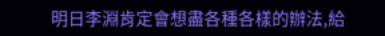明日李淵肯定會想盡各種各樣的辦法,給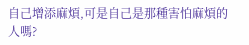自己增添麻煩,可是自己是那種害怕麻煩的人嗎?